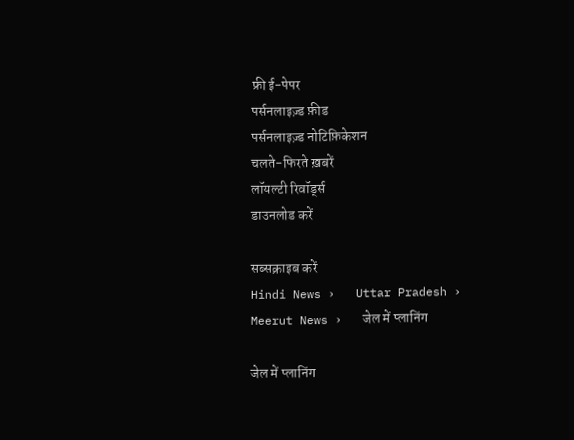फ्री ई-पेपर
पर्सनलाइज़्ड फ़ीड
पर्सनलाइज़्ड नोटिफ़िकेशन
चलते-फिरते ख़बरें
लॉयल्टी रिवॉर्ड्स
डाउनलोड करें

सब्सक्राइब करें
Hindi News ›   Uttar Pradesh ›   Meerut News ›   जेल में प्लानिंग

जेल में प्लानिंग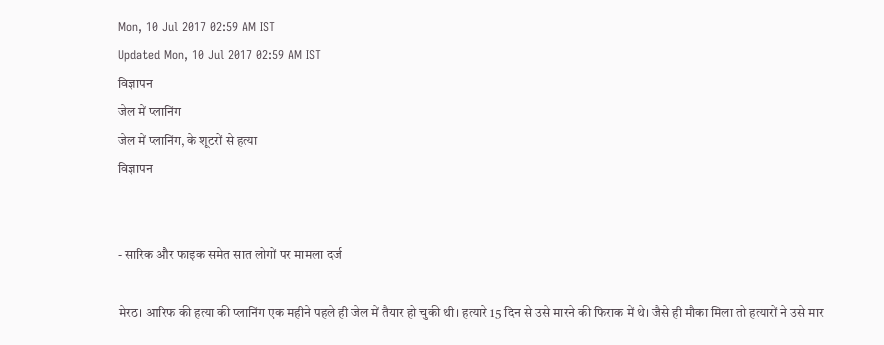Mon, 10 Jul 2017 02:59 AM IST
Updated Mon, 10 Jul 2017 02:59 AM IST
विज्ञापन
जेल में प्लानिंग
जेल में प्लानिंग, के शूटरों से हत्या
विज्ञापन


- सारिक और फाइक समेत सात लोगों पर मामला दर्ज

मेरठ। आरिफ की हत्या की प्लानिंग एक महीने पहले ही जेल में तैयार हो चुकी थी। हत्यारे 15 दिन से उसे मारने की फिराक में थे। जैसे ही मौका मिला तो हत्यारों ने उसे मार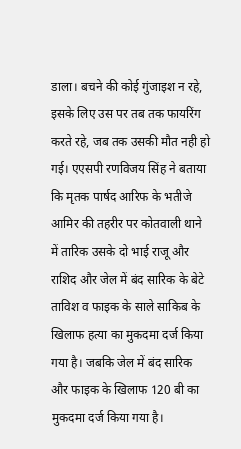डाला। बचने की कोई गुंजाइश न रहे, इसके लिए उस पर तब तक फायरिंग करते रहे, जब तक उसकी मौत नही हो गई। एएसपी रणविजय सिंह ने बताया कि मृतक पार्षद आरिफ के भतीजे आमिर की तहरीर पर कोतवाली थाने में तारिक उसके दो भाई राजू और राशिद और जेल में बंद सारिक के बेटे ताविश व फाइक के साले साकिब के खिलाफ हत्या का मुकदमा दर्ज किया गया है। जबकि जेल में बंद सारिक और फाइक के खिलाफ 120 बी का मुकदमा दर्ज किया गया है।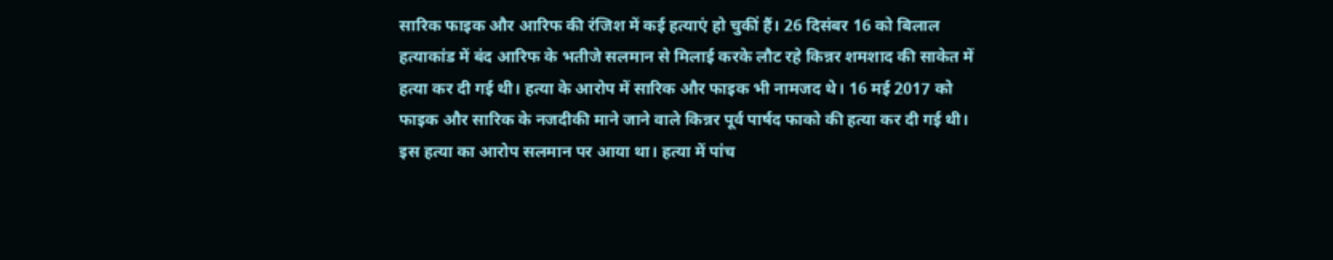सारिक फाइक और आरिफ की रंजिश में कई हत्याएं हो चुकीं हैं। 26 दिसंबर 16 को बिलाल हत्याकांड में बंद आरिफ के भतीजे सलमान से मिलाई करके लौट रहे किन्नर शमशाद की साकेत में हत्या कर दी गई थी। हत्या के आरोप में सारिक और फाइक भी नामजद थे। 16 मई 2017 को फाइक और सारिक के नजदीकी माने जाने वाले किन्नर पूर्व पार्षद फाको की हत्या कर दी गई थी। इस हत्या का आरोप सलमान पर आया था। हत्या में पांच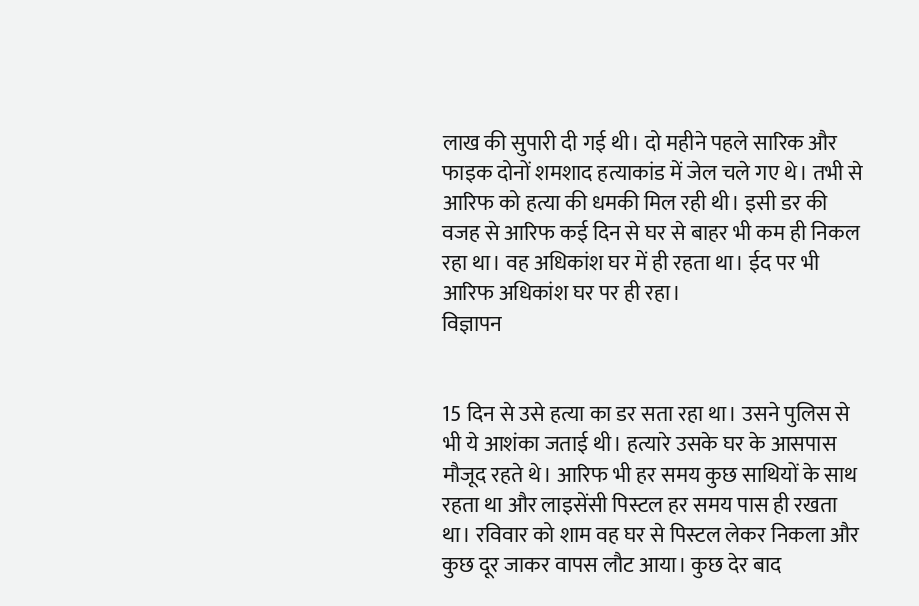लाख की सुपारी दी गई थी। दो महीने पहले सारिक और फाइक दोनों शमशाद हत्याकांड में जेल चले गए थे। तभी से आरिफ को हत्या की धमकी मिल रही थी। इसी डर की वजह से आरिफ कई दिन से घर से बाहर भी कम ही निकल रहा था। वह अधिकांश घर में ही रहता था। ईद पर भी आरिफ अधिकांश घर पर ही रहा।
विज्ञापन


15 दिन से उसे हत्या का डर सता रहा था। उसने पुलिस से भी ये आशंका जताई थी। हत्यारे उसके घर के आसपास मौजूद रहते थे। आरिफ भी हर समय कुछ साथियों के साथ रहता था और लाइसेंसी पिस्टल हर समय पास ही रखता था। रविवार को शाम वह घर से पिस्टल लेकर निकला और कुछ दूर जाकर वापस लौट आया। कुछ देर बाद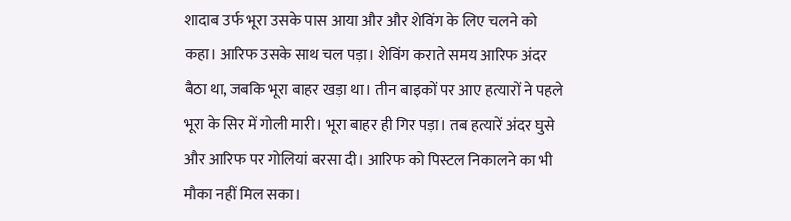शादाब उर्फ भूरा उसके पास आया और और शेविंग के लिए चलने को कहा। आरिफ उसके साथ चल पड़ा। शेविंग कराते समय आरिफ अंदर बैठा था, जबकि भूरा बाहर खड़ा था। तीन बाइकों पर आए हत्यारों ने पहले भूरा के सिर में गोली मारी। भूरा बाहर ही गिर पड़ा। तब हत्यारें अंदर घुसे और आरिफ पर गोलियां बरसा दी। आरिफ को पिस्टल निकालने का भी मौका नहीं मिल सका।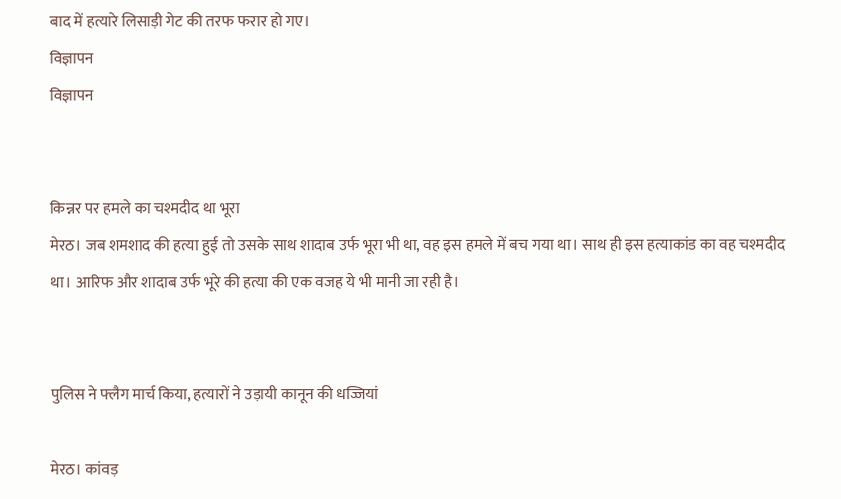बाद में हत्यारे लिसाड़ी गेट की तरफ फरार हो गए।
विज्ञापन
विज्ञापन


किन्नर पर हमले का चश्मदीद था भूरा
मेरठ। जब शमशाद की हत्या हुई तो उसके साथ शादाब उर्फ भूरा भी था, वह इस हमले में बच गया था। साथ ही इस हत्याकांड का वह चश्मदीद था। आरिफ और शादाब उर्फ भूरे की हत्या की एक वजह ये भी मानी जा रही है।


पुलिस ने फ्लैग मार्च किया, हत्यारों ने उड़ायी कानून की धज्जियां

मेरठ। कांवड़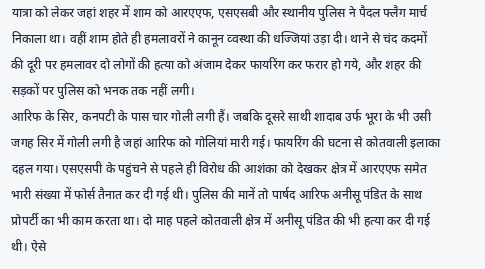यात्रा को लेकर जहां शहर में शाम को आरएएफ, एसएसबी और स्थानीय पुलिस ने पैदल फ्लैग मार्च निकाला था। वहीं शाम होते ही हमलावरों ने कानून व्वस्था की धज्जियां उड़ा दी। थाने से चंद कदमों की दूरी पर हमलावर दो लोगों की हत्या को अंजाम देकर फायरिंग कर फरार हो गये, और शहर की सड़कों पर पुलिस को भनक तक नहीं लगी।
आरिफ के सिर, कनपटी के पास चार गोली लगी हैं। जबकि दूसरे साथी शादाब उर्फ भूरा के भी उसी जगह सिर में गोली लगी है जहां आरिफ को गोलियां मारी गई। फायरिंग की घटना से कोतवाली इलाका दहल गया। एसएसपी के पहुंचने से पहले ही विरोध की आशंका को देखकर क्षेत्र में आरएएफ समेत भारी संख्या में फोर्स तैनात कर दी गई थी। पुलिस की मानें तो पार्षद आरिफ अनीसू पंडित के साथ प्रोपर्टी का भी काम करता था। दो माह पहले कोतवाली क्षेत्र में अनीसू पंडित की भी हत्या कर दी गई थी। ऐसे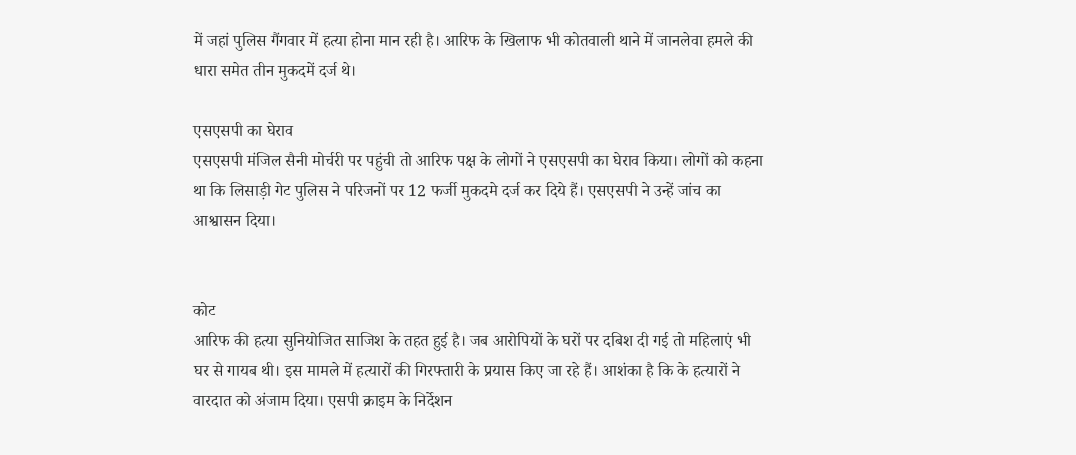में जहां पुलिस गैंगवार में हत्या होना मान रही है। आरिफ के खिलाफ भी कोतवाली थाने में जानलेवा हमले की धारा समेत तीन मुकदमें दर्ज थे।

एसएसपी का घेराव
एसएसपी मंजिल सैनी मोर्चरी पर पहुंची तो आरिफ पक्ष के लोगों ने एसएसपी का घेराव किया। लोगों को कहना था कि लिसाड़ी गेट पुलिस ने परिजनों पर 12 फर्जी मुकदमे दर्ज कर दिये हैं। एसएसपी ने उन्हें जांच का आश्वासन दिया।


कोट
आरिफ की हत्या सुनियोजित साजिश के तहत हुई है। जब आरोपियों के घरों पर दबिश दी गई तो महिलाएं भी घर से गायब थी। इस मामले में हत्यारों की गिरफ्तारी के प्रयास किए जा रहे हैं। आशंका है कि के हत्यारों ने वारदात को अंजाम दिया। एसपी क्राइम के निर्देशन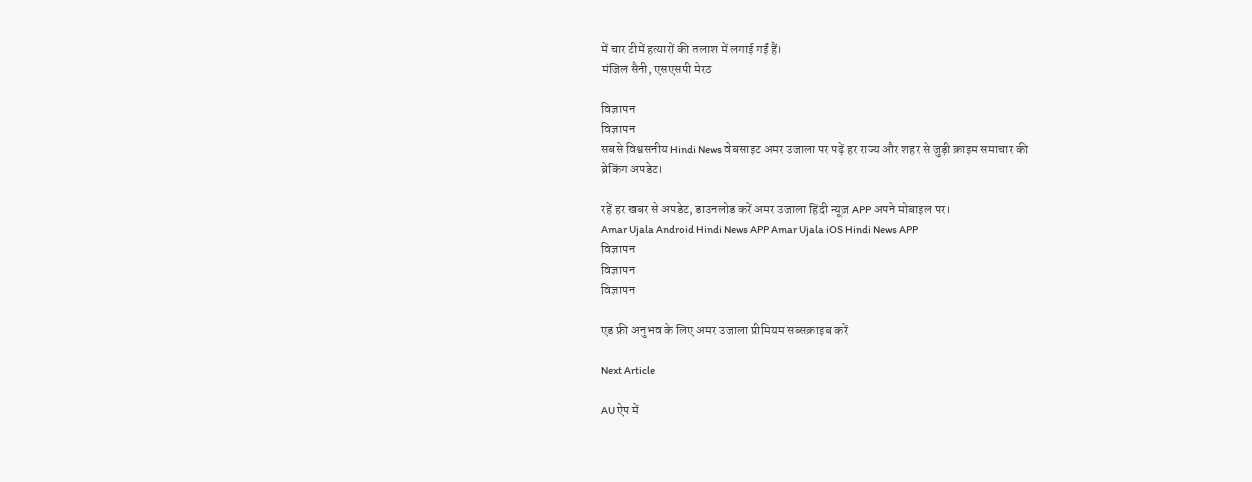में चार टीमें हत्यारों की तलाश में लगाई गईं हैं।
मंजिल सैनी, एसएसपी मेरठ

विज्ञापन
विज्ञापन
सबसे विश्वसनीय Hindi News वेबसाइट अमर उजाला पर पढ़ें हर राज्य और शहर से जुड़ी क्राइम समाचार की
ब्रेकिंग अपडेट।

रहें हर खबर से अपडेट, डाउनलोड करें अमर उजाला हिंदी न्यूज़ APP अपने मोबाइल पर।
Amar Ujala Android Hindi News APP Amar Ujala iOS Hindi News APP
विज्ञापन
विज्ञापन
विज्ञापन

एड फ्री अनुभव के लिए अमर उजाला प्रीमियम सब्सक्राइब करें

Next Article

AU ऐप में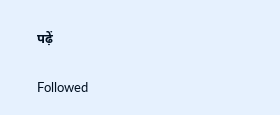पढ़ें

Followed